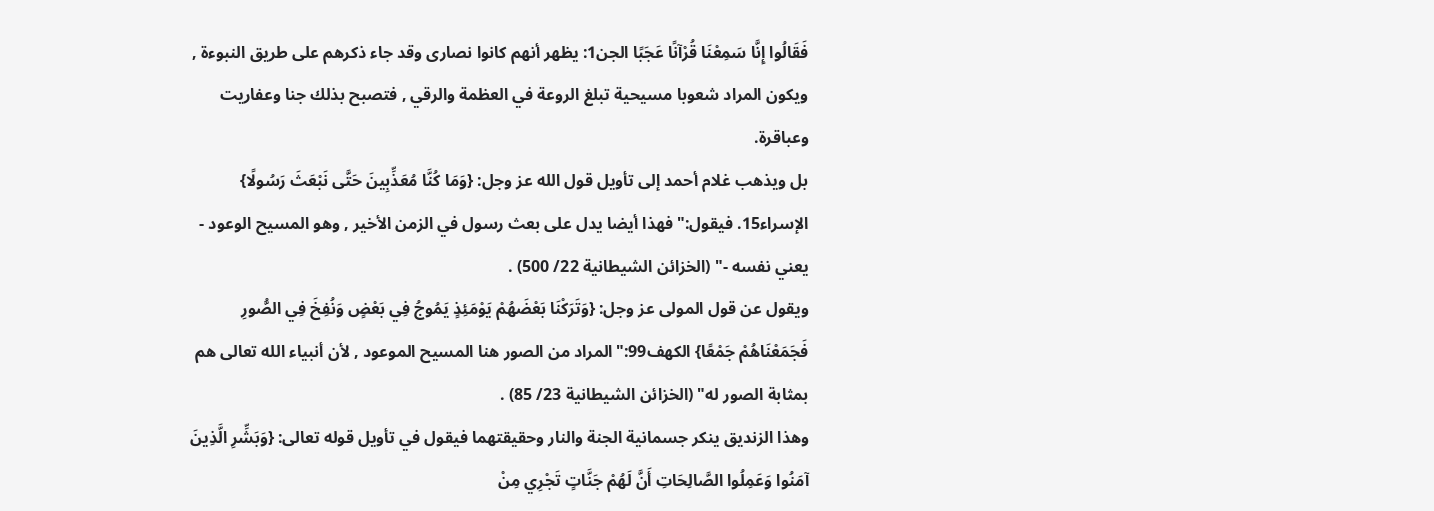فَقَالُوا إِنَّا سَمِعْنَا قُرْآنًا عَجَبًا الجن1: يظهر أنهم كانوا نصارى وقد جاء ذكرهم على طريق النبوءة , ويكون المراد شعوبا مسيحية تبلغ الروعة في العظمة والرقي , فتصبح بذلك جنا وعفاريت وعباقرة.
بل ويذهب غلام أحمد إلى تأويل قول الله عز وجل: {وَمَا كُنَّا مُعَذِّبِينَ حَتَّى نَبْعَثَ رَسُولًا} الإسراء15. فيقول:"فهذا أيضا يدل على بعث رسول في الزمن الأخير , وهو المسيح الوعود - يعني نفسه -" (الخزائن الشيطانية 22/ 500) .
ويقول عن قول المولى عز وجل: {وَتَرَكْنَا بَعْضَهُمْ يَوْمَئِذٍ يَمُوجُ فِي بَعْضٍ وَنُفِخَ فِي الصُّورِ فَجَمَعْنَاهُمْ جَمْعًا} الكهف99:"المراد من الصور هنا المسيح الموعود , لأن أنبياء الله تعالى هم بمثابة الصور له" (الخزائن الشيطانية 23/ 85) .
وهذا الزنديق ينكر جسمانية الجنة والنار وحقيقتهما فيقول في تأويل قوله تعالى: {وَبَشِّرِ الَّذِينَ آمَنُوا وَعَمِلُوا الصَّالِحَاتِ أَنَّ لَهُمْ جَنَّاتٍ تَجْرِي مِنْ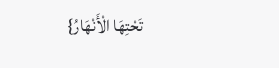تَحْتِهَا الْأَنْهَارُ}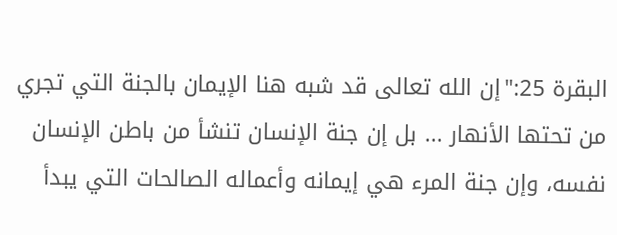البقرة 25:"إن الله تعالى قد شبه هنا الإيمان بالجنة التي تجري من تحتها الأنهار ... بل إن جنة الإنسان تنشأ من باطن الإنسان نفسه، وإن جنة المرء هي إيمانه وأعماله الصالحات التي يبدأ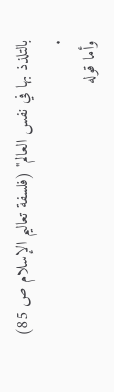بالتلذذ بها في نفس العالم" (فلسفة تعاليم الإسلام ص 85) .
وأما قوله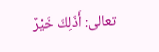تعالى: أَذَلِكَ خَيْرٌ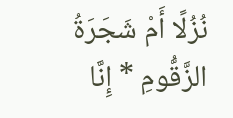نُزُلًا أَمْ شَجَرَةُ الزَّقُّومِ * إِنَّا